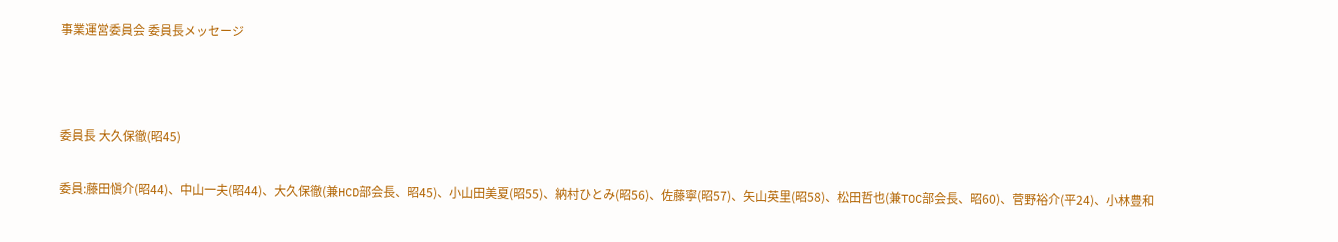事業運営委員会 委員長メッセージ



委員長 大久保徹(昭45)

委員:藤田愼介(昭44)、中山一夫(昭44)、大久保徹(兼HCD部会長、昭45)、小山田美夏(昭55)、納村ひとみ(昭56)、佐藤寧(昭57)、矢山英里(昭58)、松田哲也(兼TOC部会長、昭60)、菅野裕介(平24)、小林豊和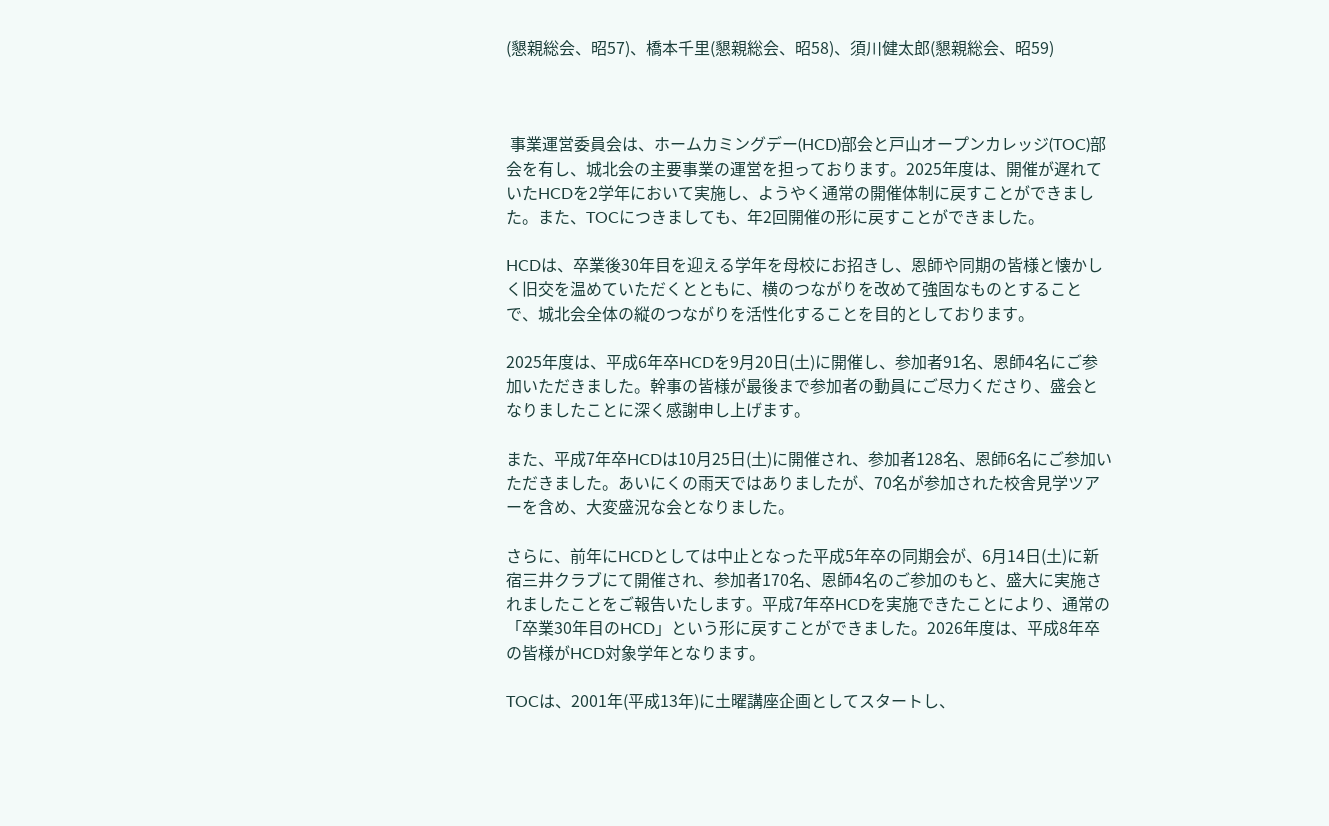(懇親総会、昭57)、橋本千里(懇親総会、昭58)、須川健太郎(懇親総会、昭59)



 事業運営委員会は、ホームカミングデー(HCD)部会と戸山オープンカレッジ(TOC)部会を有し、城北会の主要事業の運営を担っております。2025年度は、開催が遅れていたHCDを2学年において実施し、ようやく通常の開催体制に戻すことができました。また、TOCにつきましても、年2回開催の形に戻すことができました。

HCDは、卒業後30年目を迎える学年を母校にお招きし、恩師や同期の皆様と懐かしく旧交を温めていただくとともに、横のつながりを改めて強固なものとすることで、城北会全体の縦のつながりを活性化することを目的としております。

2025年度は、平成6年卒HCDを9月20日(土)に開催し、参加者91名、恩師4名にご参加いただきました。幹事の皆様が最後まで参加者の動員にご尽力くださり、盛会となりましたことに深く感謝申し上げます。

また、平成7年卒HCDは10月25日(土)に開催され、参加者128名、恩師6名にご参加いただきました。あいにくの雨天ではありましたが、70名が参加された校舎見学ツアーを含め、大変盛況な会となりました。

さらに、前年にHCDとしては中止となった平成5年卒の同期会が、6月14日(土)に新宿三井クラブにて開催され、参加者170名、恩師4名のご参加のもと、盛大に実施されましたことをご報告いたします。平成7年卒HCDを実施できたことにより、通常の「卒業30年目のHCD」という形に戻すことができました。2026年度は、平成8年卒の皆様がHCD対象学年となります。

TOCは、2001年(平成13年)に土曜講座企画としてスタートし、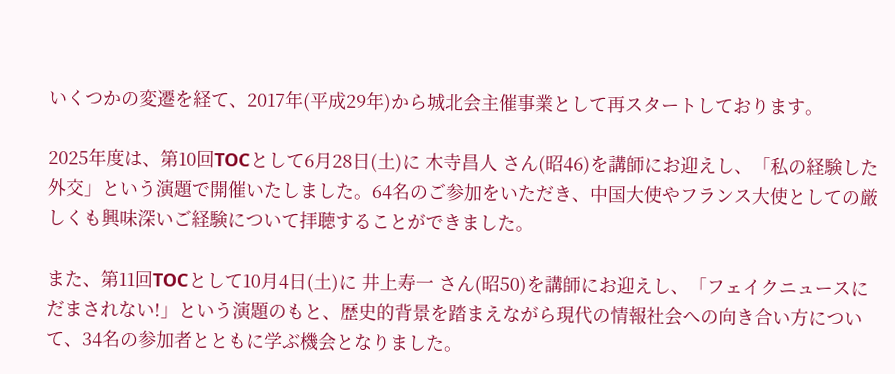いくつかの変遷を経て、2017年(平成29年)から城北会主催事業として再スタートしております。

2025年度は、第10回TOCとして6月28日(土)に 木寺昌人 さん(昭46)を講師にお迎えし、「私の経験した外交」という演題で開催いたしました。64名のご参加をいただき、中国大使やフランス大使としての厳しくも興味深いご経験について拝聴することができました。

また、第11回TOCとして10月4日(土)に 井上寿一 さん(昭50)を講師にお迎えし、「フェイクニュースにだまされない!」という演題のもと、歴史的背景を踏まえながら現代の情報社会への向き合い方について、34名の参加者とともに学ぶ機会となりました。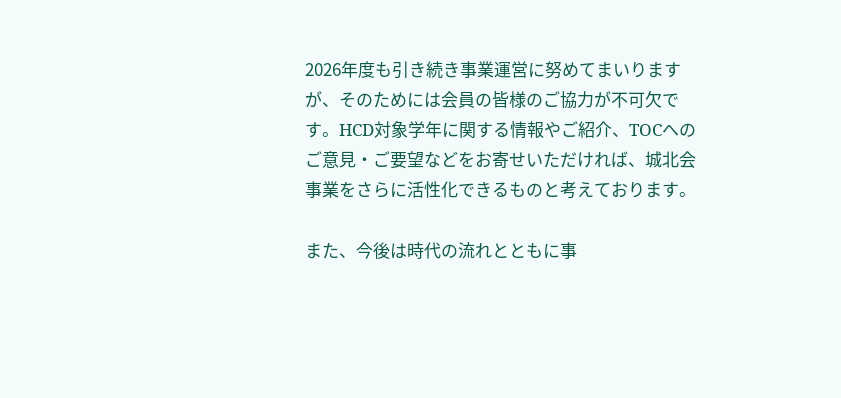2026年度も引き続き事業運営に努めてまいりますが、そのためには会員の皆様のご協力が不可欠です。HCD対象学年に関する情報やご紹介、TOCへのご意見・ご要望などをお寄せいただければ、城北会事業をさらに活性化できるものと考えております。

また、今後は時代の流れとともに事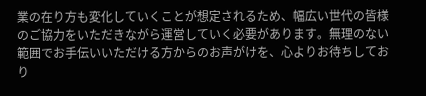業の在り方も変化していくことが想定されるため、幅広い世代の皆様のご協力をいただきながら運営していく必要があります。無理のない範囲でお手伝いいただける方からのお声がけを、心よりお待ちしており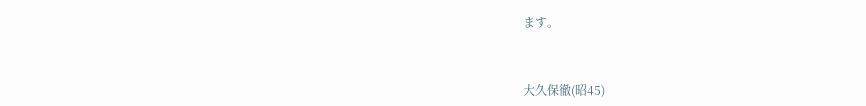ます。



大久保徹(昭45)